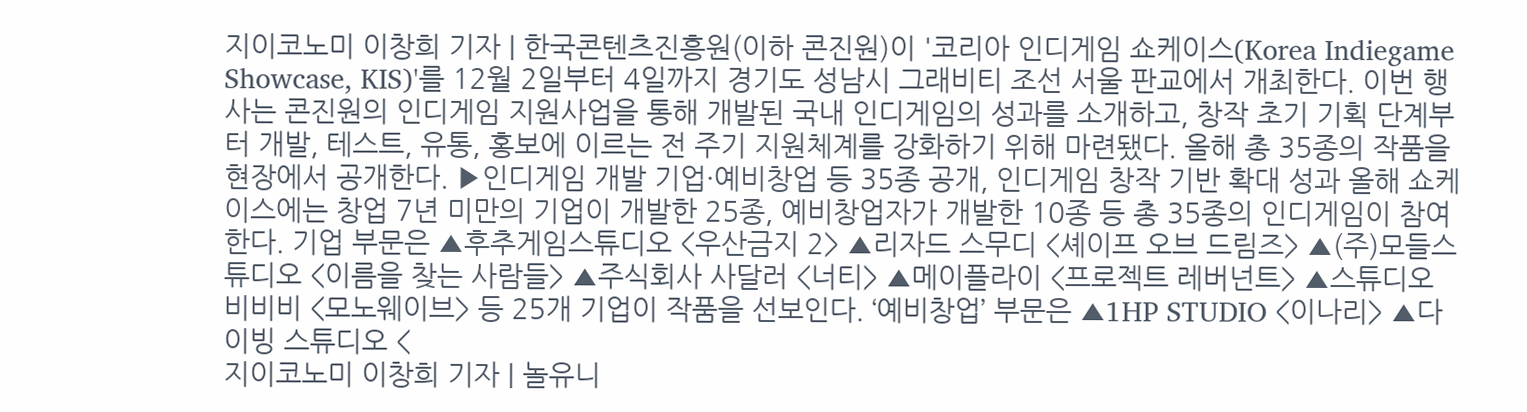지이코노미 이창희 기자 | 한국콘텐츠진흥원(이하 콘진원)이 '코리아 인디게임 쇼케이스(Korea Indiegame Showcase, KIS)'를 12월 2일부터 4일까지 경기도 성남시 그래비티 조선 서울 판교에서 개최한다. 이번 행사는 콘진원의 인디게임 지원사업을 통해 개발된 국내 인디게임의 성과를 소개하고, 창작 초기 기획 단계부터 개발, 테스트, 유통, 홍보에 이르는 전 주기 지원체계를 강화하기 위해 마련됐다. 올해 총 35종의 작품을 현장에서 공개한다. ▶인디게임 개발 기업·예비창업 등 35종 공개, 인디게임 창작 기반 확대 성과 올해 쇼케이스에는 창업 7년 미만의 기업이 개발한 25종, 예비창업자가 개발한 10종 등 총 35종의 인디게임이 참여한다. 기업 부문은 ▲후추게임스튜디오 <우산금지 2> ▲리자드 스무디 <셰이프 오브 드림즈> ▲(주)모들스튜디오 <이름을 찾는 사람들> ▲주식회사 사달러 <너티> ▲메이플라이 <프로젝트 레버넌트> ▲스튜디오 비비비 <모노웨이브> 등 25개 기업이 작품을 선보인다. ‘예비창업’ 부문은 ▲1HP STUDIO <이나리> ▲다이빙 스튜디오 <
지이코노미 이창희 기자 | 놀유니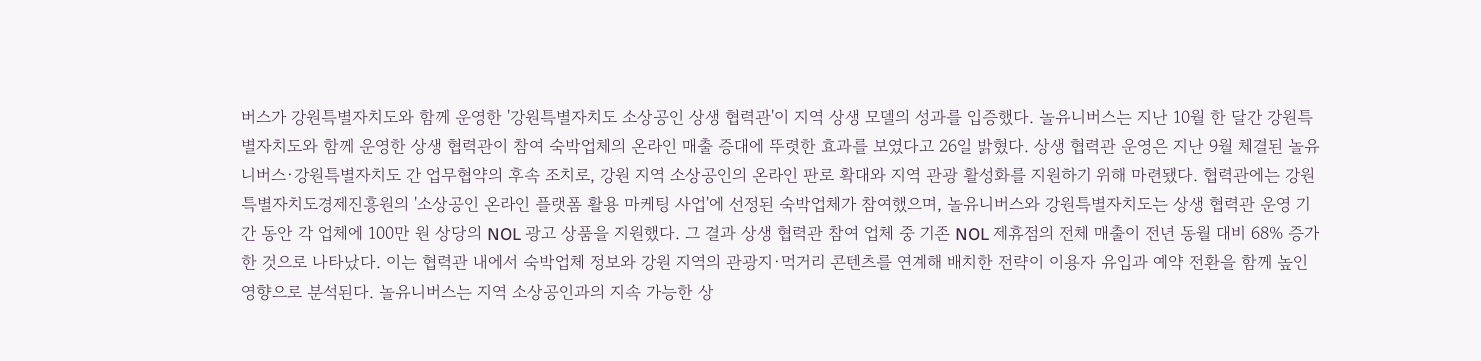버스가 강원특별자치도와 함께 운영한 '강원특별자치도 소상공인 상생 협력관'이 지역 상생 모델의 성과를 입증했다. 놀유니버스는 지난 10월 한 달간 강원특별자치도와 함께 운영한 상생 협력관이 참여 숙박업체의 온라인 매출 증대에 뚜렷한 효과를 보였다고 26일 밝혔다. 상생 협력관 운영은 지난 9월 체결된 놀유니버스·강원특별자치도 간 업무협약의 후속 조치로, 강원 지역 소상공인의 온라인 판로 확대와 지역 관광 활성화를 지원하기 위해 마련됐다. 협력관에는 강원특별자치도경제진흥원의 '소상공인 온라인 플랫폼 활용 마케팅 사업'에 선정된 숙박업체가 참여했으며, 놀유니버스와 강원특별자치도는 상생 협력관 운영 기간 동안 각 업체에 100만 원 상당의 NOL 광고 상품을 지원했다. 그 결과 상생 협력관 참여 업체 중 기존 NOL 제휴점의 전체 매출이 전년 동월 대비 68% 증가한 것으로 나타났다. 이는 협력관 내에서 숙박업체 정보와 강원 지역의 관광지·먹거리 콘텐츠를 연계해 배치한 전략이 이용자 유입과 예약 전환을 함께 높인 영향으로 분석된다. 놀유니버스는 지역 소상공인과의 지속 가능한 상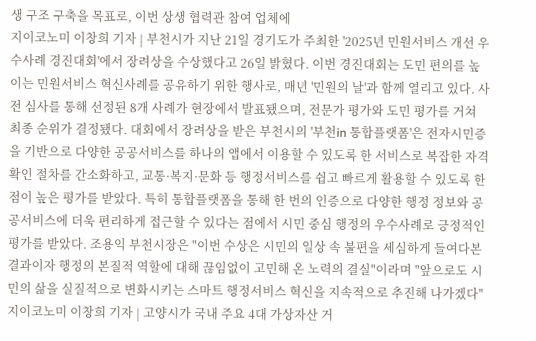생 구조 구축을 목표로, 이번 상생 협력관 참여 업체에
지이코노미 이창희 기자 | 부천시가 지난 21일 경기도가 주최한 '2025년 민원서비스 개선 우수사례 경진대회'에서 장려상을 수상했다고 26일 밝혔다. 이번 경진대회는 도민 편의를 높이는 민원서비스 혁신사례를 공유하기 위한 행사로, 매년 '민원의 날'과 함께 열리고 있다. 사전 심사를 통해 선정된 8개 사례가 현장에서 발표됐으며, 전문가 평가와 도민 평가를 거쳐 최종 순위가 결정됐다. 대회에서 장려상을 받은 부천시의 '부천in 통합플랫폼'은 전자시민증을 기반으로 다양한 공공서비스를 하나의 앱에서 이용할 수 있도록 한 서비스로 복잡한 자격 확인 절차를 간소화하고, 교통·복지·문화 등 행정서비스를 쉽고 빠르게 활용할 수 있도록 한 점이 높은 평가를 받았다. 특히 통합플랫폼을 통해 한 번의 인증으로 다양한 행정 정보와 공공서비스에 더욱 편리하게 접근할 수 있다는 점에서 시민 중심 행정의 우수사례로 긍정적인 평가를 받았다. 조용익 부천시장은 "이번 수상은 시민의 일상 속 불편을 세심하게 들여다본 결과이자 행정의 본질적 역할에 대해 끊임없이 고민해 온 노력의 결실"이라며 "앞으로도 시민의 삶을 실질적으로 변화시키는 스마트 행정서비스 혁신을 지속적으로 추진해 나가겠다"
지이코노미 이창희 기자 | 고양시가 국내 주요 4대 가상자산 거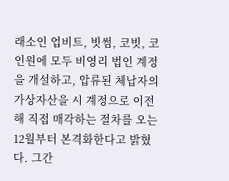래소인 업비트, 빗썸, 코빗, 코인원에 모두 비영리 법인 계정을 개설하고, 압류된 체납자의 가상자산을 시 계정으로 이전해 직접 매각하는 절차를 오는 12월부터 본격화한다고 밝혔다. 그간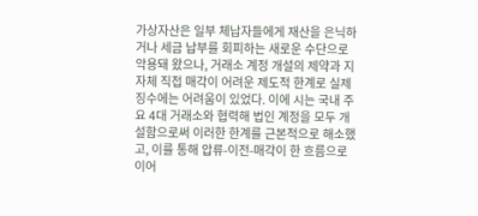가상자산은 일부 체납자들에게 재산을 은닉하거나 세금 납부를 회피하는 새로운 수단으로 악용돼 왔으나, 거래소 계정 개설의 제약과 지자체 직접 매각이 어려운 제도적 한계로 실제 징수에는 어려움이 있었다. 이에 시는 국내 주요 4대 거래소와 협력해 법인 계정을 모두 개설함으로써 이러한 한계를 근본적으로 해소했고, 이를 통해 압류-이전-매각이 한 흐름으로 이어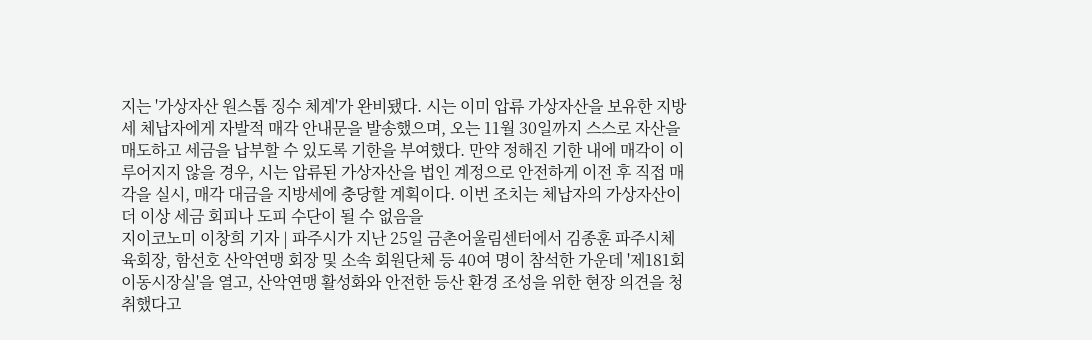지는 '가상자산 원스톱 징수 체계'가 완비됐다. 시는 이미 압류 가상자산을 보유한 지방세 체납자에게 자발적 매각 안내문을 발송했으며, 오는 11월 30일까지 스스로 자산을 매도하고 세금을 납부할 수 있도록 기한을 부여했다. 만약 정해진 기한 내에 매각이 이루어지지 않을 경우, 시는 압류된 가상자산을 법인 계정으로 안전하게 이전 후 직접 매각을 실시, 매각 대금을 지방세에 충당할 계획이다. 이번 조치는 체납자의 가상자산이 더 이상 세금 회피나 도피 수단이 될 수 없음을
지이코노미 이창희 기자 | 파주시가 지난 25일 금촌어울림센터에서 김종훈 파주시체육회장, 함선호 산악연맹 회장 및 소속 회원단체 등 40여 명이 참석한 가운데 '제181회 이동시장실'을 열고, 산악연맹 활성화와 안전한 등산 환경 조성을 위한 현장 의견을 청취했다고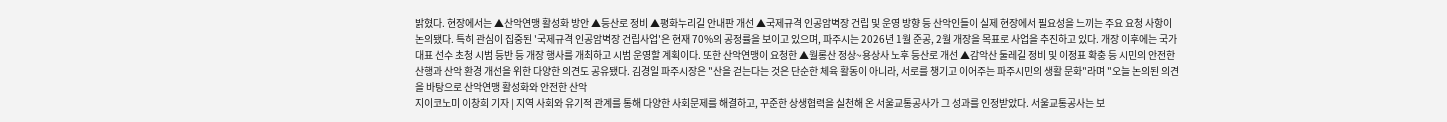밝혔다. 현장에서는 ▲산악연맹 활성화 방안 ▲등산로 정비 ▲평화누리길 안내판 개선 ▲국제규격 인공암벽장 건립 및 운영 방향 등 산악인들이 실제 현장에서 필요성을 느끼는 주요 요청 사항이 논의됐다. 특히 관심이 집중된 '국제규격 인공암벽장 건립사업'은 현재 70%의 공정률을 보이고 있으며, 파주시는 2026년 1월 준공, 2월 개장을 목표로 사업을 추진하고 있다. 개장 이후에는 국가대표 선수 초청 시범 등반 등 개장 행사를 개최하고 시범 운영할 계획이다. 또한 산악연맹이 요청한 ▲월롱산 정상~용상사 노후 등산로 개선 ▲감악산 둘레길 정비 및 이정표 확충 등 시민의 안전한 산행과 산악 환경 개선을 위한 다양한 의견도 공유됐다. 김경일 파주시장은 "산을 걷는다는 것은 단순한 체육 활동이 아니라, 서로를 챙기고 이어주는 파주시민의 생활 문화"라며 "오늘 논의된 의견을 바탕으로 산악연맹 활성화와 안전한 산악
지이코노미 이창희 기자 | 지역 사회와 유기적 관계를 통해 다양한 사회문제를 해결하고, 꾸준한 상생협력을 실천해 온 서울교통공사가 그 성과를 인정받았다. 서울교통공사는 보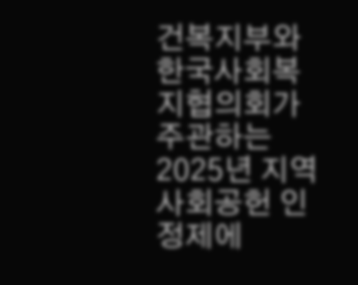건복지부와 한국사회복지협의회가 주관하는 2025년 지역사회공헌 인정제에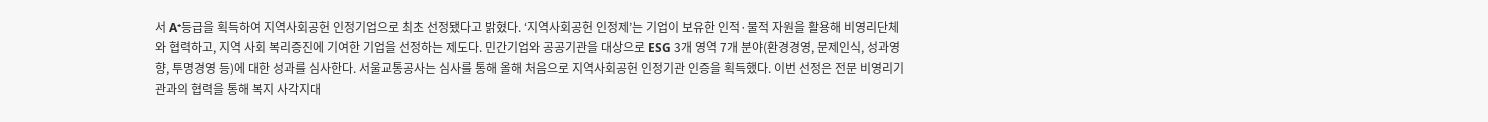서 A⁺등급을 획득하여 지역사회공헌 인정기업으로 최초 선정됐다고 밝혔다. ‘지역사회공헌 인정제’는 기업이 보유한 인적·물적 자원을 활용해 비영리단체와 협력하고, 지역 사회 복리증진에 기여한 기업을 선정하는 제도다. 민간기업와 공공기관을 대상으로 ESG 3개 영역 7개 분야(환경경영, 문제인식, 성과영향, 투명경영 등)에 대한 성과를 심사한다. 서울교통공사는 심사를 통해 올해 처음으로 지역사회공헌 인정기관 인증을 획득했다. 이번 선정은 전문 비영리기관과의 협력을 통해 복지 사각지대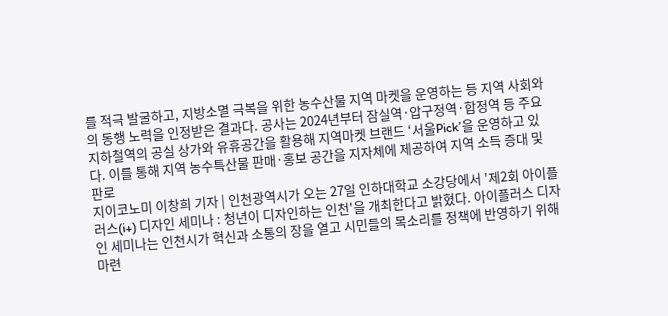를 적극 발굴하고, 지방소멸 극복을 위한 농수산물 지역 마켓을 운영하는 등 지역 사회와의 동행 노력을 인정받은 결과다. 공사는 2024년부터 잠실역·압구정역·합정역 등 주요 지하철역의 공실 상가와 유휴공간을 활용해 지역마켓 브랜드 ‘서울Pick’을 운영하고 있다. 이를 통해 지역 농수특산물 판매·홍보 공간을 지자체에 제공하여 지역 소득 증대 및 판로
지이코노미 이창희 기자 | 인천광역시가 오는 27일 인하대학교 소강당에서 '제2회 아이플러스(i+) 디자인 세미나 : 청년이 디자인하는 인천'을 개최한다고 밝혔다. 아이플러스 디자인 세미나는 인천시가 혁신과 소통의 장을 열고 시민들의 목소리를 정책에 반영하기 위해 마련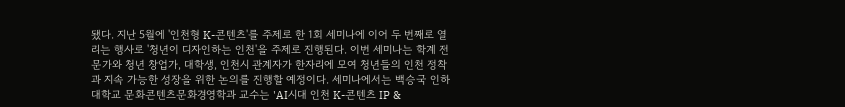됐다. 지난 5월에 '인천형 K-콘텐츠'를 주제로 한 1회 세미나에 이어 두 번째로 열리는 행사로 '청년이 디자인하는 인천'을 주제로 진행된다. 이번 세미나는 학계 전문가와 청년 창업가, 대학생, 인천시 관계자가 한자리에 모여 청년들의 인천 정착과 지속 가능한 성장을 위한 논의를 진행할 예정이다. 세미나에서는 백승국 인하대학교 문화콘텐츠문화경영학과 교수는 'AI시대 인천 K-콘텐츠 IP &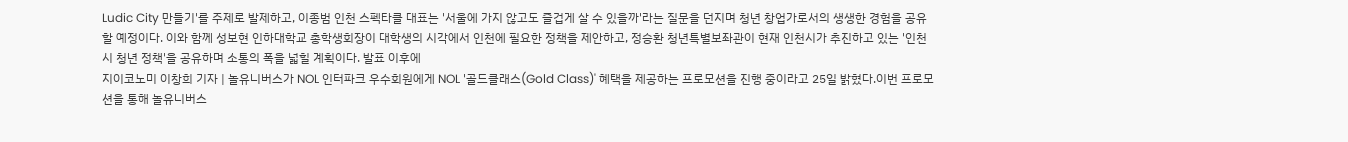Ludic City 만들기'를 주제로 발제하고, 이종범 인천 스펙타클 대표는 '서울에 가지 않고도 즐겁게 살 수 있을까'라는 질문을 던지며 청년 창업가로서의 생생한 경험을 공유할 예정이다. 이와 함께 성보현 인하대학교 총학생회장이 대학생의 시각에서 인천에 필요한 정책을 제안하고, 정승환 청년특별보좌관이 현재 인천시가 추진하고 있는 '인천시 청년 정책'을 공유하며 소통의 폭을 넓힐 계획이다. 발표 이후에
지이코노미 이창희 기자 | 놀유니버스가 NOL 인터파크 우수회원에게 NOL '골드클래스(Gold Class)' 혜택을 제공하는 프로모션을 진행 중이라고 25일 밝혔다.이번 프로모션을 통해 놀유니버스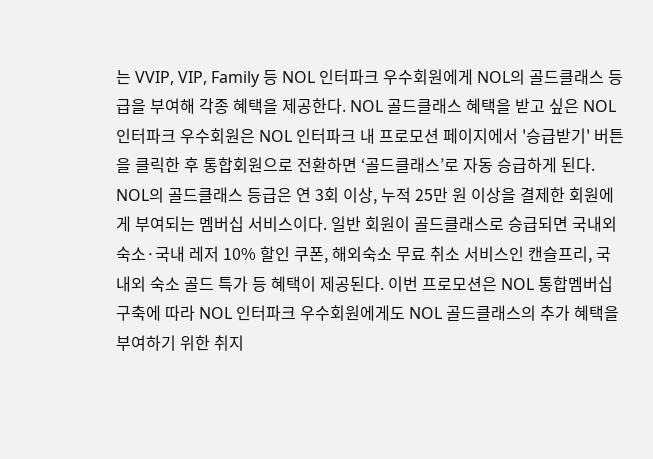는 VVIP, VIP, Family 등 NOL 인터파크 우수회원에게 NOL의 골드클래스 등급을 부여해 각종 혜택을 제공한다. NOL 골드클래스 혜택을 받고 싶은 NOL 인터파크 우수회원은 NOL 인터파크 내 프로모션 페이지에서 '승급받기' 버튼을 클릭한 후 통합회원으로 전환하면 ‘골드클래스’로 자동 승급하게 된다. NOL의 골드클래스 등급은 연 3회 이상, 누적 25만 원 이상을 결제한 회원에게 부여되는 멤버십 서비스이다. 일반 회원이 골드클래스로 승급되면 국내외 숙소·국내 레저 10% 할인 쿠폰, 해외숙소 무료 취소 서비스인 캔슬프리, 국내외 숙소 골드 특가 등 혜택이 제공된다. 이번 프로모션은 NOL 통합멤버십 구축에 따라 NOL 인터파크 우수회원에게도 NOL 골드클래스의 추가 혜택을 부여하기 위한 취지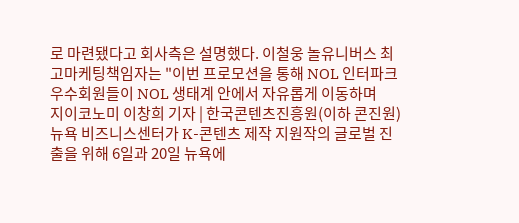로 마련됐다고 회사측은 설명했다. 이철웅 놀유니버스 최고마케팅책임자는 "이번 프로모션을 통해 NOL 인터파크 우수회원들이 NOL 생태계 안에서 자유롭게 이동하며
지이코노미 이창희 기자 | 한국콘텐츠진흥원(이하 콘진원) 뉴욕 비즈니스센터가 K-콘텐츠 제작 지원작의 글로벌 진출을 위해 6일과 20일 뉴욕에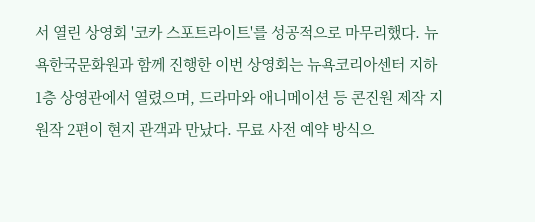서 열린 상영회 '코카 스포트라이트'를 성공적으로 마무리했다. 뉴욕한국문화원과 함께 진행한 이번 상영회는 뉴욕코리아센터 지하 1층 상영관에서 열렸으며, 드라마와 애니메이션 등 콘진원 제작 지원작 2편이 현지 관객과 만났다. 무료 사전 예약 방식으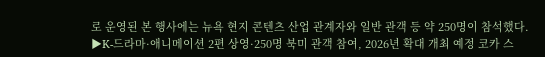로 운영된 본 행사에는 뉴욕 현지 콘텐츠 산업 관계자와 일반 관객 등 약 250명이 참석했다. ▶K-드라마·애니메이션 2편 상영·250명 북미 관객 참여, 2026년 확대 개최 예정 코카 스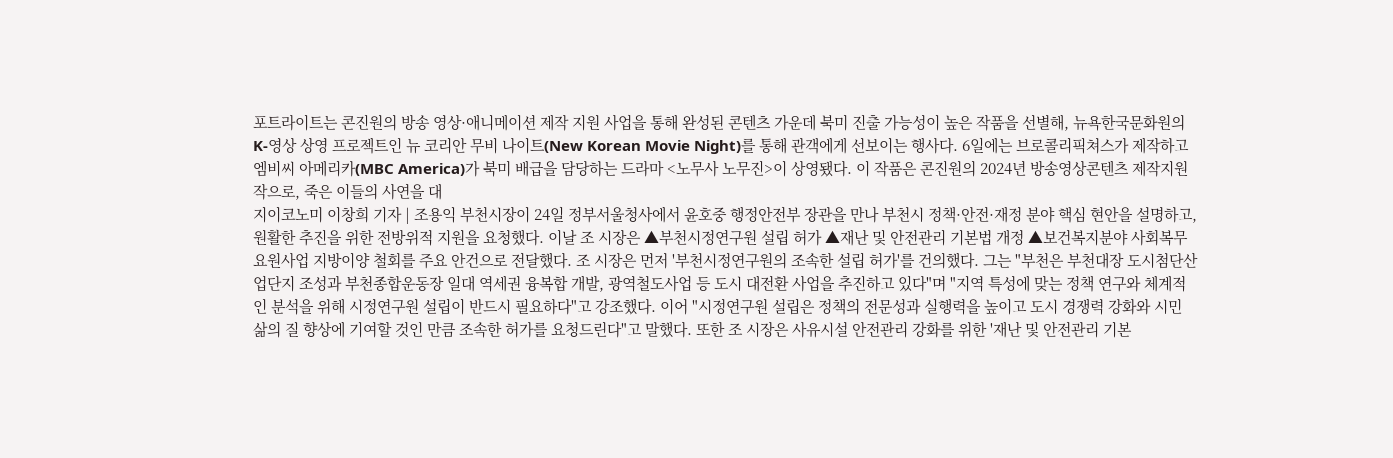포트라이트는 콘진원의 방송 영상·애니메이션 제작 지원 사업을 통해 완성된 콘텐츠 가운데 북미 진출 가능성이 높은 작품을 선별해, 뉴욕한국문화원의 K-영상 상영 프로젝트인 뉴 코리안 무비 나이트(New Korean Movie Night)를 통해 관객에게 선보이는 행사다. 6일에는 브로콜리픽쳐스가 제작하고 엠비씨 아메리카(MBC America)가 북미 배급을 담당하는 드라마 <노무사 노무진>이 상영됐다. 이 작품은 콘진원의 2024년 방송영상콘텐츠 제작지원작으로, 죽은 이들의 사연을 대
지이코노미 이창희 기자 | 조용익 부천시장이 24일 정부서울청사에서 윤호중 행정안전부 장관을 만나 부천시 정책·안전·재정 분야 핵심 현안을 설명하고, 원활한 추진을 위한 전방위적 지원을 요청했다. 이날 조 시장은 ▲부천시정연구원 설립 허가 ▲재난 및 안전관리 기본법 개정 ▲보건복지분야 사회복무요원사업 지방이양 철회를 주요 안건으로 전달했다. 조 시장은 먼저 '부천시정연구원의 조속한 설립 허가'를 건의했다. 그는 "부천은 부천대장 도시첨단산업단지 조성과 부천종합운동장 일대 역세권 융복합 개발, 광역철도사업 등 도시 대전환 사업을 추진하고 있다"며 "지역 특성에 맞는 정책 연구와 체계적인 분석을 위해 시정연구원 설립이 반드시 필요하다"고 강조했다. 이어 "시정연구원 설립은 정책의 전문성과 실행력을 높이고 도시 경쟁력 강화와 시민 삶의 질 향상에 기여할 것인 만큼 조속한 허가를 요청드린다"고 말했다. 또한 조 시장은 사유시설 안전관리 강화를 위한 '재난 및 안전관리 기본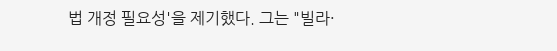법 개정 필요성'을 제기했다. 그는 "빌라·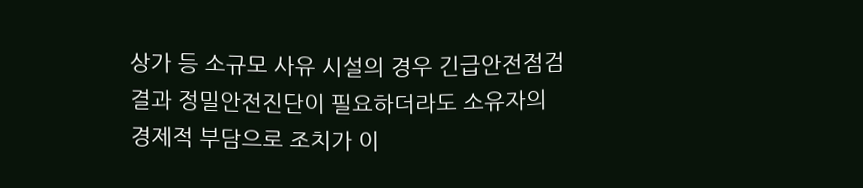상가 등 소규모 사유 시설의 경우 긴급안전점검 결과 정밀안전진단이 필요하더라도 소유자의 경제적 부담으로 조치가 이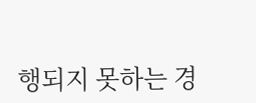행되지 못하는 경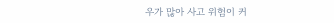우가 많아 사고 위험이 커